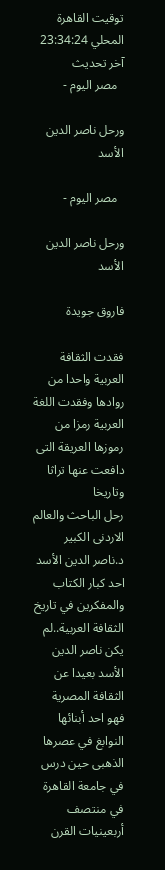توقيت القاهرة المحلي 23:34:24 آخر تحديث
  مصر اليوم -

ورحل ناصر الدين الأسد

  مصر اليوم -

ورحل ناصر الدين الأسد

فاروق جويدة

فقدت الثقافة العربية واحدا من روادها وفقدت اللغة العربية رمزا من رموزها العريقة التى دافعت عنها تراثا وتاريخا
رحل الباحث والعالم الاردنى الكبير د.ناصر الدين الأسد احد كبار الكتاب والمفكرين في تاريخ الثقافة العربية..لم يكن ناصر الدين الأسد بعيدا عن الثقافة المصرية فهو احد أبنائها النوابغ في عصرها الذهبى حين درس في جامعة القاهرة في منتصف أربعينيات القرن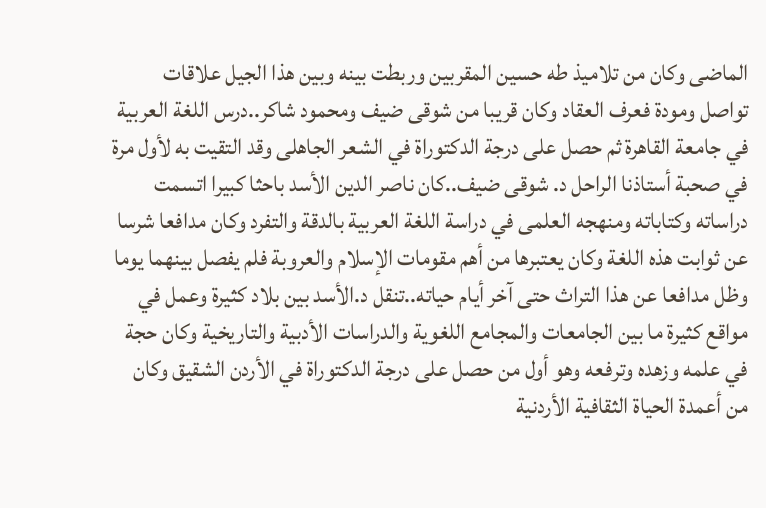الماضى وكان من تلاميذ طه حسين المقربين وربطت بينه وبين هذا الجيل علاقات تواصل ومودة فعرف العقاد وكان قريبا من شوقى ضيف ومحمود شاكر..درس اللغة العربية في جامعة القاهرة ثم حصل على درجة الدكتوراة في الشعر الجاهلى وقد التقيت به لأول مرة في صحبة أستاذنا الراحل د. شوقى ضيف..كان ناصر الدين الأسد باحثا كبيرا اتسمت دراساته وكتاباته ومنهجه العلمى في دراسة اللغة العربية بالدقة والتفرد وكان مدافعا شرسا عن ثوابت هذه اللغة وكان يعتبرها من أهم مقومات الإسلام والعروبة فلم يفصل بينهما يوما وظل مدافعا عن هذا التراث حتى آخر أيام حياته..تنقل د.الأسد بين بلاد كثيرة وعمل في مواقع كثيرة ما بين الجامعات والمجامع اللغوية والدراسات الأدبية والتاريخية وكان حجة في علمه وزهده وترفعه وهو أول من حصل على درجة الدكتوراة في الأردن الشقيق وكان من أعمدة الحياة الثقافية الأردنية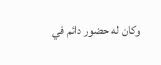وكان له حضور دائم في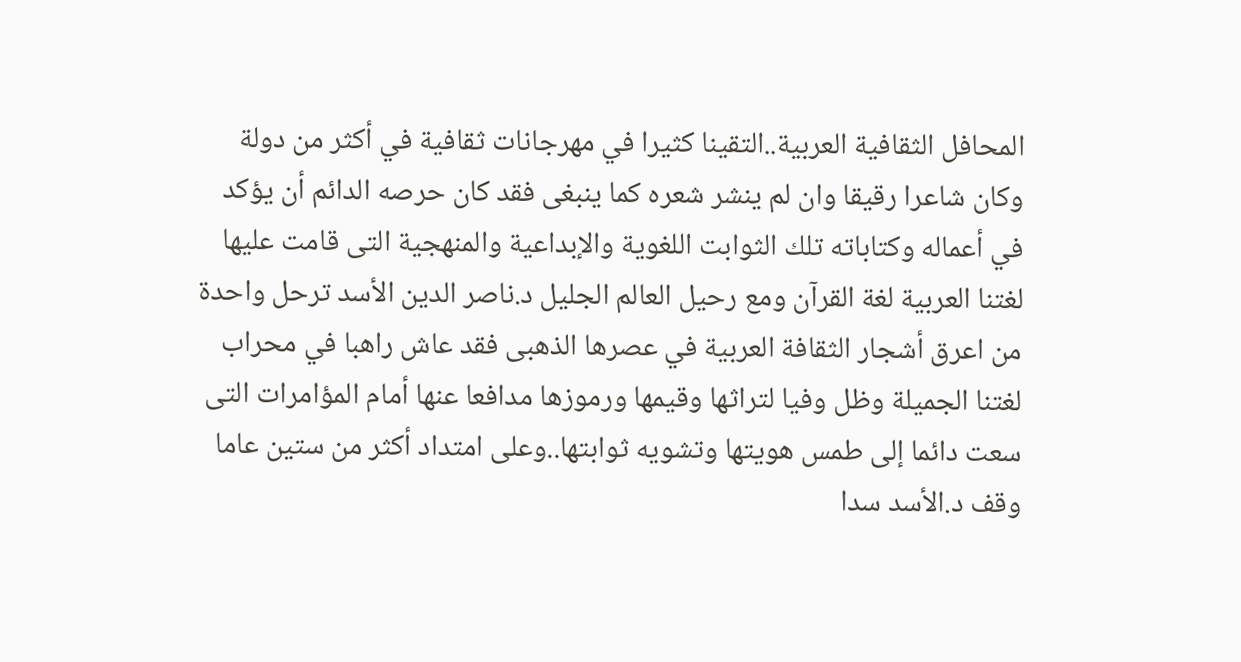المحافل الثقافية العربية..التقينا كثيرا في مهرجانات ثقافية في أكثر من دولة وكان شاعرا رقيقا وان لم ينشر شعره كما ينبغى فقد كان حرصه الدائم أن يؤكد في أعماله وكتاباته تلك الثوابت اللغوية والإبداعية والمنهجية التى قامت عليها لغتنا العربية لغة القرآن ومع رحيل العالم الجليل د.ناصر الدين الأسد ترحل واحدة من اعرق أشجار الثقافة العربية في عصرها الذهبى فقد عاش راهبا في محراب لغتنا الجميلة وظل وفيا لتراثها وقيمها ورموزها مدافعا عنها أمام المؤامرات التى سعت دائما إلى طمس هويتها وتشويه ثوابتها..وعلى امتداد أكثر من ستين عاما وقف د.الأسد سدا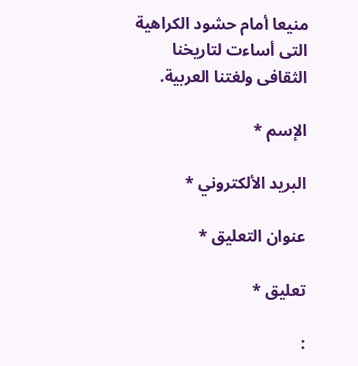منيعا أمام حشود الكراهية التى أساءت لتاريخنا الثقافى ولغتنا العربية.

الإسم *

البريد الألكتروني *

عنوان التعليق *

تعليق *

: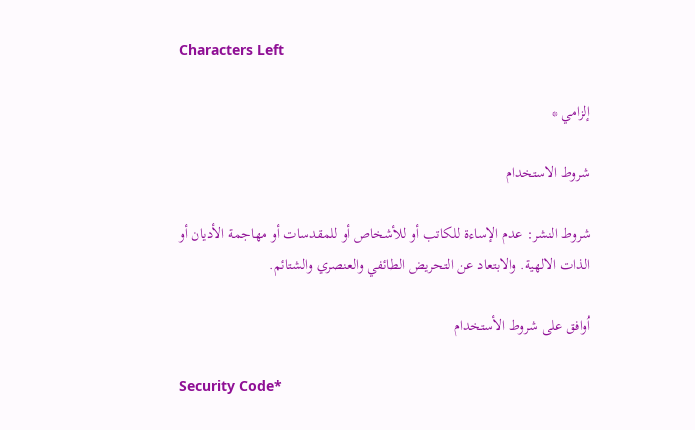Characters Left

إلزامي *

شروط الاستخدام

شروط النشر: عدم الإساءة للكاتب أو للأشخاص أو للمقدسات أو مهاجمة الأديان أو الذات الالهية. والابتعاد عن التحريض الطائفي والعنصري والشتائم.

اُوافق على شروط الأستخدام

Security Code*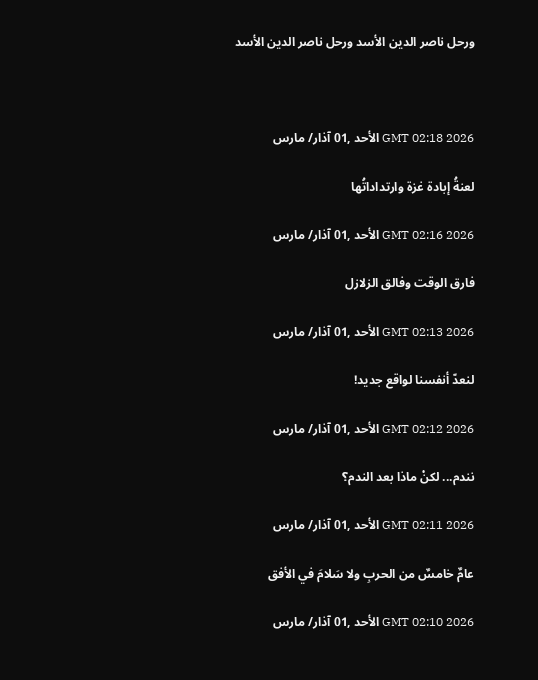ورحل ناصر الدين الأسد ورحل ناصر الدين الأسد



GMT 02:18 2026 الأحد ,01 آذار/ مارس

لعنةُ إبادة غزة وارتداداتُها

GMT 02:16 2026 الأحد ,01 آذار/ مارس

فارق الوقت وفالق الزلازل

GMT 02:13 2026 الأحد ,01 آذار/ مارس

لنعدّ أنفسنا لواقع جديد!

GMT 02:12 2026 الأحد ,01 آذار/ مارس

نندم... لكنْ ماذا بعد الندم؟

GMT 02:11 2026 الأحد ,01 آذار/ مارس

عامٌ خامسٌ من الحربِ ولا سَلامَ في الأفق

GMT 02:10 2026 الأحد ,01 آذار/ مارس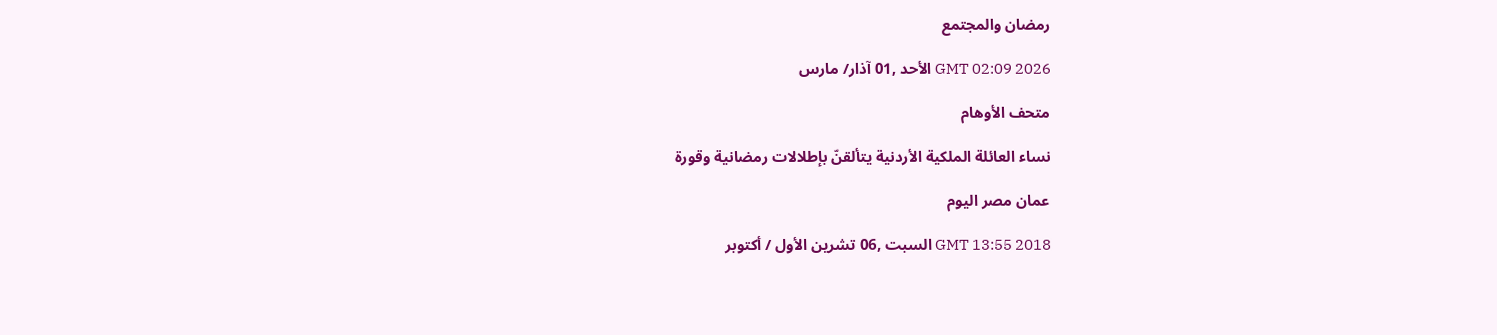رمضان والمجتمع

GMT 02:09 2026 الأحد ,01 آذار/ مارس

متحف الأوهام

نساء العائلة الملكية الأردنية يتألقنّ بإطلالات رمضانية وقورة

عمان مصر اليوم

GMT 13:55 2018 السبت ,06 تشرين الأول / أكتوبر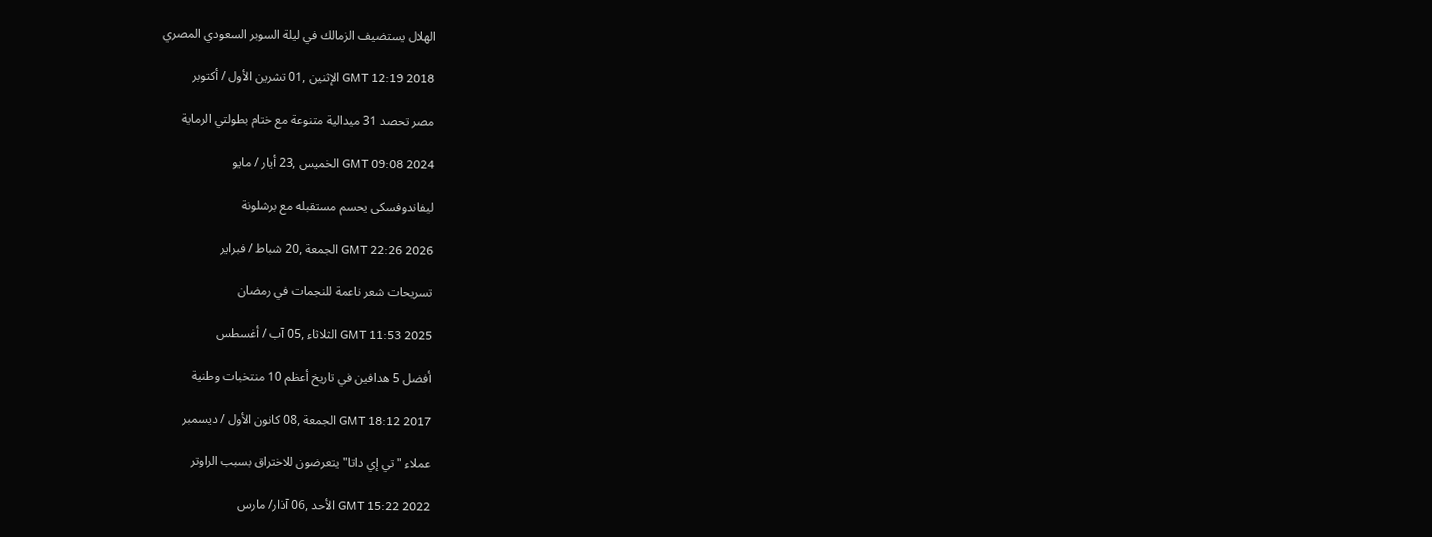الهلال يستضيف الزمالك في ليلة السوبر السعودي المصري

GMT 12:19 2018 الإثنين ,01 تشرين الأول / أكتوبر

مصر تحصد 31 ميدالية متنوعة مع ختام بطولتي الرماية

GMT 09:08 2024 الخميس ,23 أيار / مايو

ليفاندوفسكى يحسم مستقبله مع برشلونة

GMT 22:26 2026 الجمعة ,20 شباط / فبراير

تسريحات شعر ناعمة للنجمات في رمضان

GMT 11:53 2025 الثلاثاء ,05 آب / أغسطس

أفضل 5 هدافين في تاريخ أعظم 10 منتخبات وطنية

GMT 18:12 2017 الجمعة ,08 كانون الأول / ديسمبر

عملاء "تي إي داتا" يتعرضون للاختراق بسبب الراوتر

GMT 15:22 2022 الأحد ,06 آذار/ مارس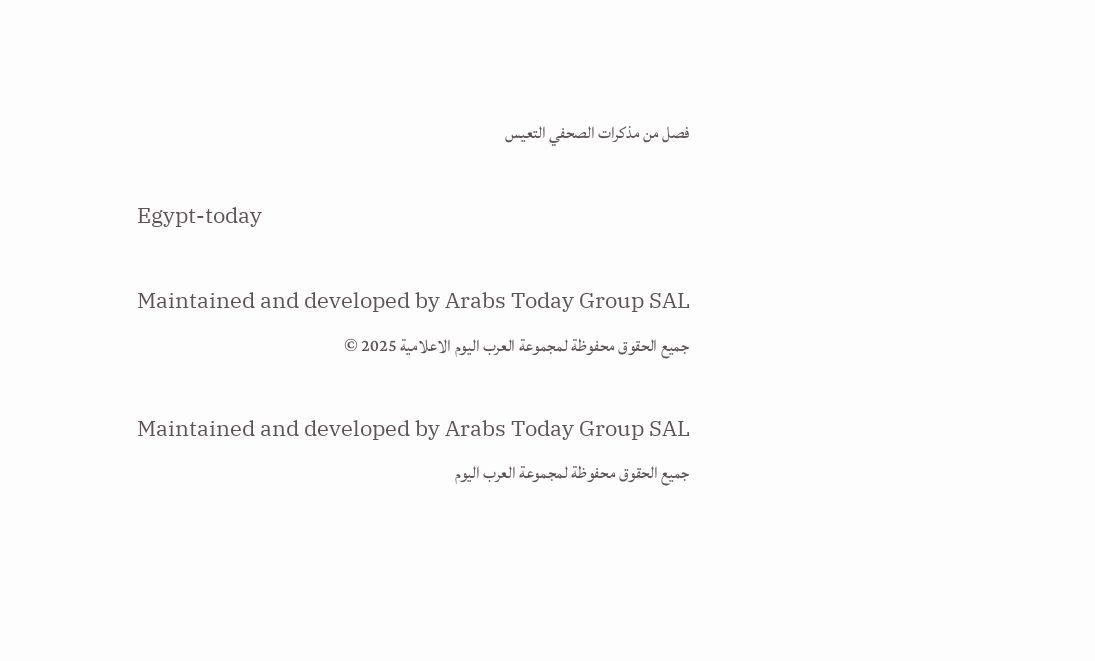فصل من مذكرات الصحفي التعيس

Egypt-today

Maintained and developed by Arabs Today Group SAL
جميع الحقوق محفوظة لمجموعة العرب اليوم الاعلامية 2025 ©

Maintained and developed by Arabs Today Group SAL
جميع الحقوق محفوظة لمجموعة العرب اليوم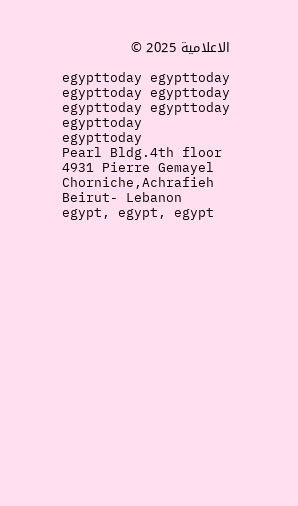الاعلامية 2025 ©

egypttoday egypttoday egypttoday egypttoday
egypttoday egypttoday egypttoday
egypttoday
Pearl Bldg.4th floor 4931 Pierre Gemayel Chorniche,Achrafieh Beirut- Lebanon
egypt, egypt, egypt